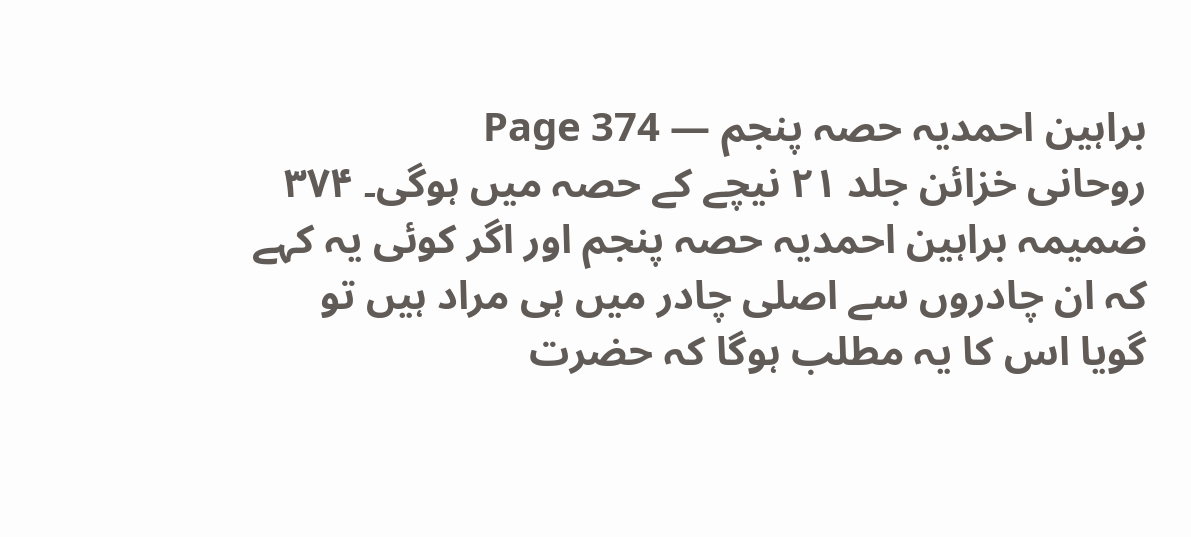براہین احمدیہ حصہ پنجم — Page 374
روحانی خزائن جلد ۲۱ نیچے کے حصہ میں ہوگی۔ ۳۷۴ ضمیمہ براہین احمدیہ حصہ پنجم اور اگر کوئی یہ کہے کہ ان چادروں سے اصلی چادر میں ہی مراد ہیں تو گویا اس کا یہ مطلب ہوگا کہ حضرت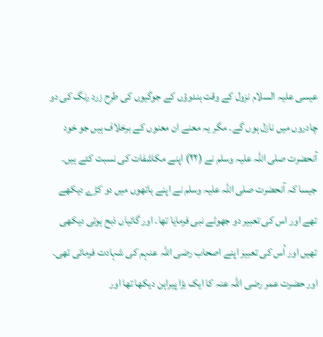عیسی علیہ السلام نزول کے وقت ہندوؤں کے جوگیوں کی طرح زرد رنگ کی دو چادروں میں نازل ہوں گے۔ مگر یہ معنے ان معنوں کے برخلاف ہیں جو خود آنحضرت صلی اللہ علیہ وسلم نے (۲۲) اپنے مکاشفات کی نسبت کئے ہیں۔ جیسا کہ آنحضرت صلی اللہ علیہ وسلم نے اپنے ہاتھوں میں دو کڑے دیکھے تھے اور اس کی تعبیر دو جھوٹے نبی فرمایا تھا۔ اور گائیاں ذبح ہوتی دیکھی تھیں اور اُس کی تعبیر اپنے اصحاب رضی اللہ عنہم کی شہادت فرمائی تھی۔ اور حضرت عمر رضی اللہ عنہ کا ایک بڑا پیراہن دیکھا تھا اور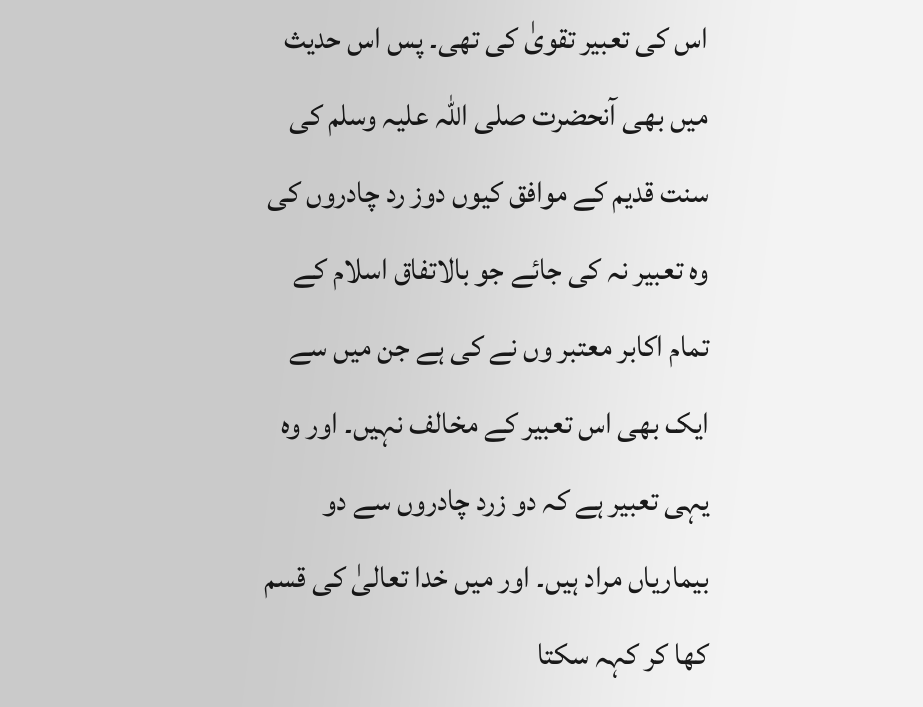اس کی تعبیر تقویٰ کی تھی۔ پس اس حدیث میں بھی آنحضرت صلی اللہ علیہ وسلم کی سنت قدیم کے موافق کیوں دوز رد چادروں کی وہ تعبیر نہ کی جائے جو بالاتفاق اسلام کے تمام اکابر معتبر وں نے کی ہے جن میں سے ایک بھی اس تعبیر کے مخالف نہیں۔ اور وہ یہی تعبیر ہے کہ دو زرد چادروں سے دو بیماریاں مراد ہیں۔ اور میں خدا تعالیٰ کی قسم کھا کر کہہ سکتا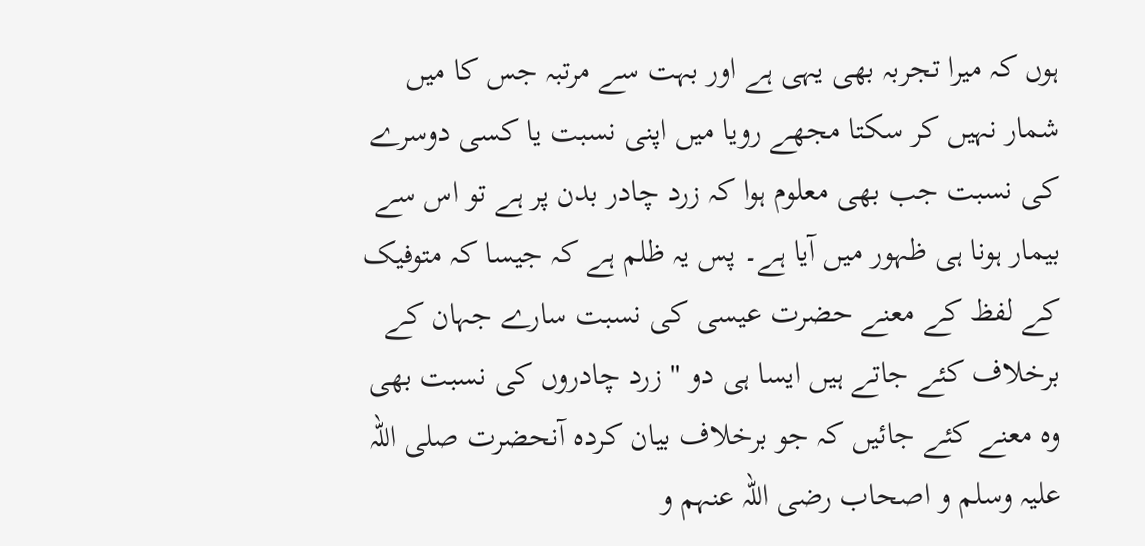ہوں کہ میرا تجربہ بھی یہی ہے اور بہت سے مرتبہ جس کا میں شمار نہیں کر سکتا مجھے رویا میں اپنی نسبت یا کسی دوسرے کی نسبت جب بھی معلوم ہوا کہ زرد چادر بدن پر ہے تو اس سے بیمار ہونا ہی ظہور میں آیا ہے۔ پس یہ ظلم ہے کہ جیسا کہ متوفیک کے لفظ کے معنے حضرت عیسی کی نسبت سارے جہان کے برخلاف کئے جاتے ہیں ایسا ہی دو " زرد چادروں کی نسبت بھی وہ معنے کئے جائیں کہ جو برخلاف بیان کردہ آنحضرت صلی اللہ علیہ وسلم و اصحاب رضی اللہ عنہم و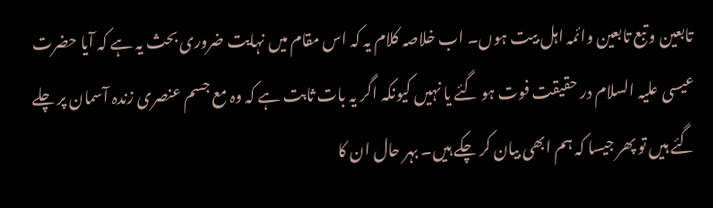تابعین و تبع تابعین وائمہ اہل بیت ہوں۔ اب خلاصہ کلام یہ کہ اس مقام میں نہایت ضروری بحث یہ ہے کہ آیا حضرت عیسی علیہ السلام در حقیقت فوت ہو گئے یا نہیں کیونکہ اگر یہ بات ثابت ہے کہ وہ مع جسم عنصری زندہ آسمان پر چلے گئے ہیں تو پھر جیسا کہ ہم ابھی بیان کر چکے ہیں۔ بہر حال ان کا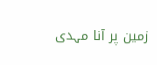زمین پر آنا مہدی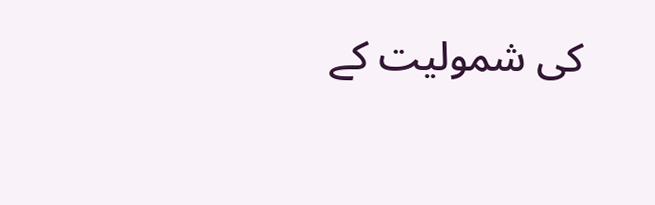کی شمولیت کے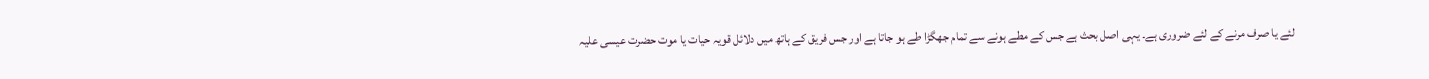لئے یا صرف مرنے کے لئے ضروری ہے۔ یہی اصل بحث ہے جس کے مطے ہونے سے تمام جھگڑا طے ہو جاتا ہے اور جس فریق کے ہاتھ میں دلائل قویہ حیات یا موت حضرت عیسی علیہ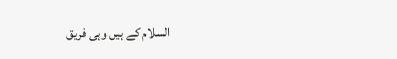السلام کے ہیں وہی فریق